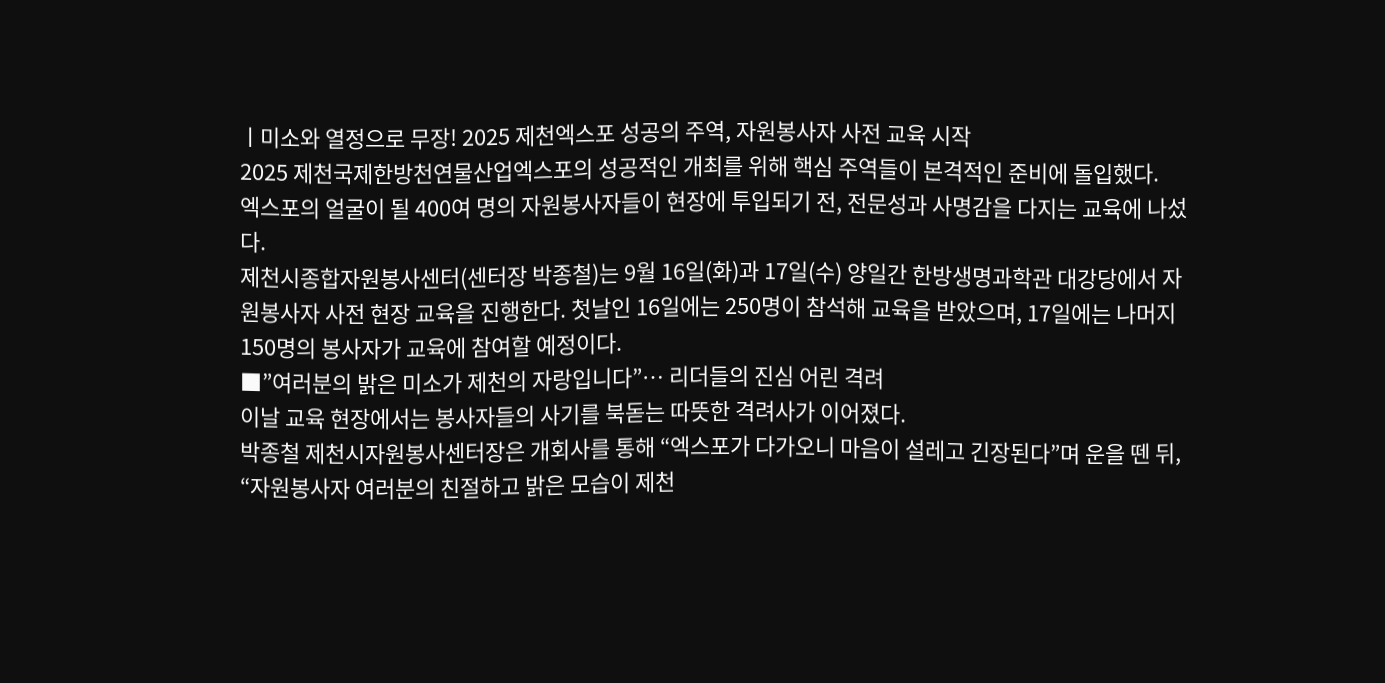ㅣ미소와 열정으로 무장! 2025 제천엑스포 성공의 주역, 자원봉사자 사전 교육 시작
2025 제천국제한방천연물산업엑스포의 성공적인 개최를 위해 핵심 주역들이 본격적인 준비에 돌입했다.
엑스포의 얼굴이 될 400여 명의 자원봉사자들이 현장에 투입되기 전, 전문성과 사명감을 다지는 교육에 나섰다.
제천시종합자원봉사센터(센터장 박종철)는 9월 16일(화)과 17일(수) 양일간 한방생명과학관 대강당에서 자원봉사자 사전 현장 교육을 진행한다. 첫날인 16일에는 250명이 참석해 교육을 받았으며, 17일에는 나머지 150명의 봉사자가 교육에 참여할 예정이다.
■”여러분의 밝은 미소가 제천의 자랑입니다”… 리더들의 진심 어린 격려
이날 교육 현장에서는 봉사자들의 사기를 북돋는 따뜻한 격려사가 이어졌다.
박종철 제천시자원봉사센터장은 개회사를 통해 “엑스포가 다가오니 마음이 설레고 긴장된다”며 운을 뗀 뒤, “자원봉사자 여러분의 친절하고 밝은 모습이 제천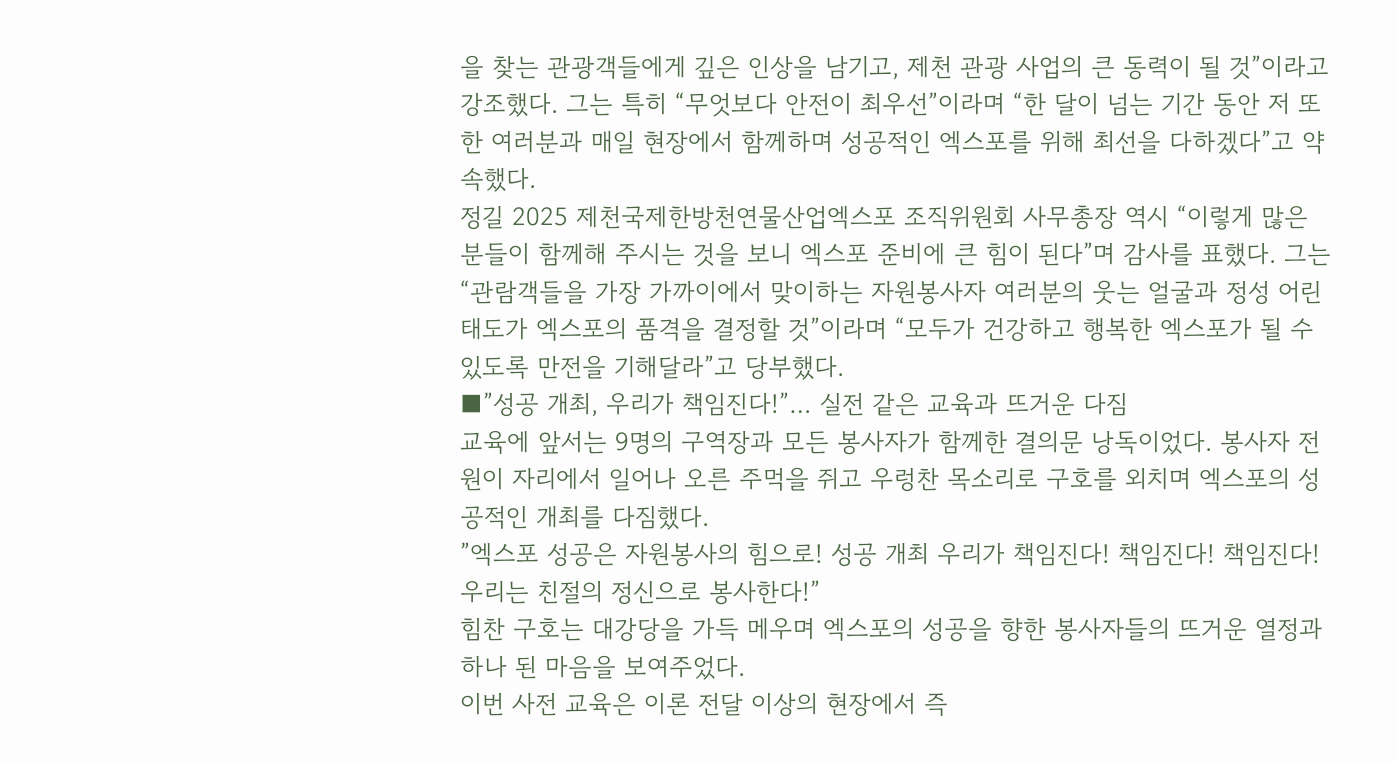을 찾는 관광객들에게 깊은 인상을 남기고, 제천 관광 사업의 큰 동력이 될 것”이라고 강조했다. 그는 특히 “무엇보다 안전이 최우선”이라며 “한 달이 넘는 기간 동안 저 또한 여러분과 매일 현장에서 함께하며 성공적인 엑스포를 위해 최선을 다하겠다”고 약속했다.
정길 2025 제천국제한방천연물산업엑스포 조직위원회 사무총장 역시 “이렇게 많은 분들이 함께해 주시는 것을 보니 엑스포 준비에 큰 힘이 된다”며 감사를 표했다. 그는 “관람객들을 가장 가까이에서 맞이하는 자원봉사자 여러분의 웃는 얼굴과 정성 어린 태도가 엑스포의 품격을 결정할 것”이라며 “모두가 건강하고 행복한 엑스포가 될 수 있도록 만전을 기해달라”고 당부했다.
■”성공 개최, 우리가 책임진다!”… 실전 같은 교육과 뜨거운 다짐
교육에 앞서는 9명의 구역장과 모든 봉사자가 함께한 결의문 낭독이었다. 봉사자 전원이 자리에서 일어나 오른 주먹을 쥐고 우렁찬 목소리로 구호를 외치며 엑스포의 성공적인 개최를 다짐했다.
”엑스포 성공은 자원봉사의 힘으로! 성공 개최 우리가 책임진다! 책임진다! 책임진다! 우리는 친절의 정신으로 봉사한다!”
힘찬 구호는 대강당을 가득 메우며 엑스포의 성공을 향한 봉사자들의 뜨거운 열정과 하나 된 마음을 보여주었다.
이번 사전 교육은 이론 전달 이상의 현장에서 즉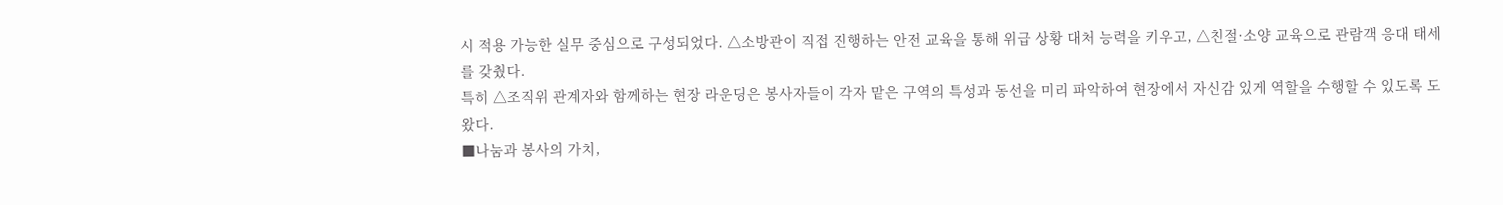시 적용 가능한 실무 중심으로 구성되었다. △소방관이 직접 진행하는 안전 교육을 통해 위급 상황 대처 능력을 키우고, △친절·소양 교육으로 관람객 응대 태세를 갖췄다.
특히 △조직위 관계자와 함께하는 현장 라운딩은 봉사자들이 각자 맡은 구역의 특성과 동선을 미리 파악하여 현장에서 자신감 있게 역할을 수행할 수 있도록 도왔다.
■나눔과 봉사의 가치,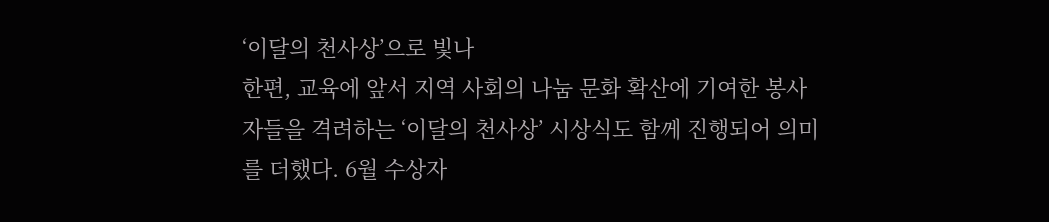‘이달의 천사상’으로 빛나
한편, 교육에 앞서 지역 사회의 나눔 문화 확산에 기여한 봉사자들을 격려하는 ‘이달의 천사상’ 시상식도 함께 진행되어 의미를 더했다. 6월 수상자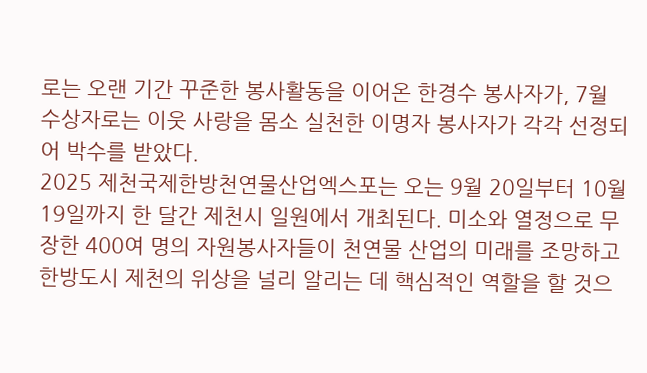로는 오랜 기간 꾸준한 봉사활동을 이어온 한경수 봉사자가, 7월 수상자로는 이웃 사랑을 몸소 실천한 이명자 봉사자가 각각 선정되어 박수를 받았다.
2025 제천국제한방천연물산업엑스포는 오는 9월 20일부터 10월 19일까지 한 달간 제천시 일원에서 개최된다. 미소와 열정으로 무장한 400여 명의 자원봉사자들이 천연물 산업의 미래를 조망하고 한방도시 제천의 위상을 널리 알리는 데 핵심적인 역할을 할 것으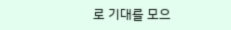로 기대를 모으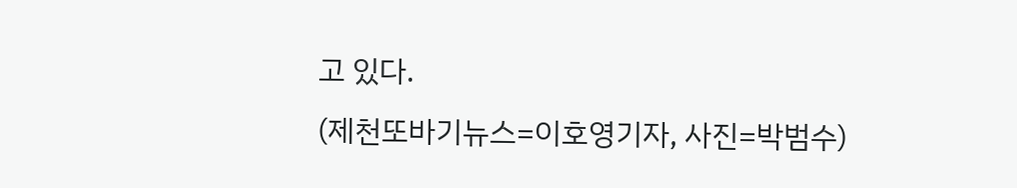고 있다.
(제천또바기뉴스=이호영기자, 사진=박범수)